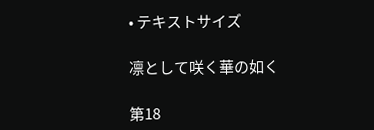• テキストサイズ

凛として咲く華の如く

第18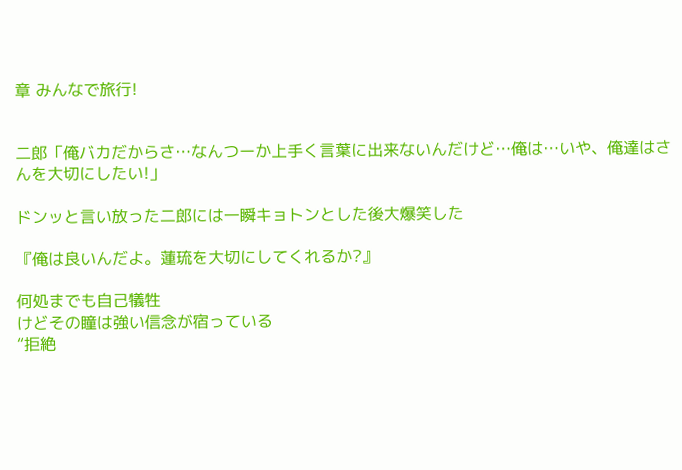章 みんなで旅行!


二郎「俺バカだからさ…なんつーか上手く言葉に出来ないんだけど…俺は…いや、俺達はさんを大切にしたい!」

ドンッと言い放った二郎には一瞬キョトンとした後大爆笑した

『俺は良いんだよ。蓮琉を大切にしてくれるか?』

何処までも自己犠牲
けどその瞳は強い信念が宿っている
“拒絶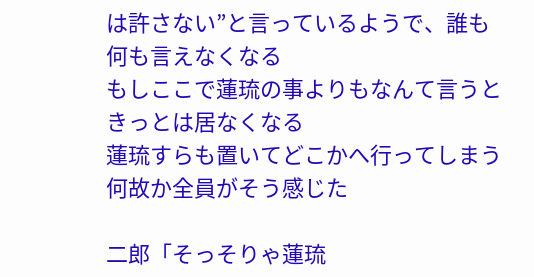は許さない”と言っているようで、誰も何も言えなくなる
もしここで蓮琉の事よりもなんて言うときっとは居なくなる
蓮琉すらも置いてどこかへ行ってしまう
何故か全員がそう感じた

二郎「そっそりゃ蓮琉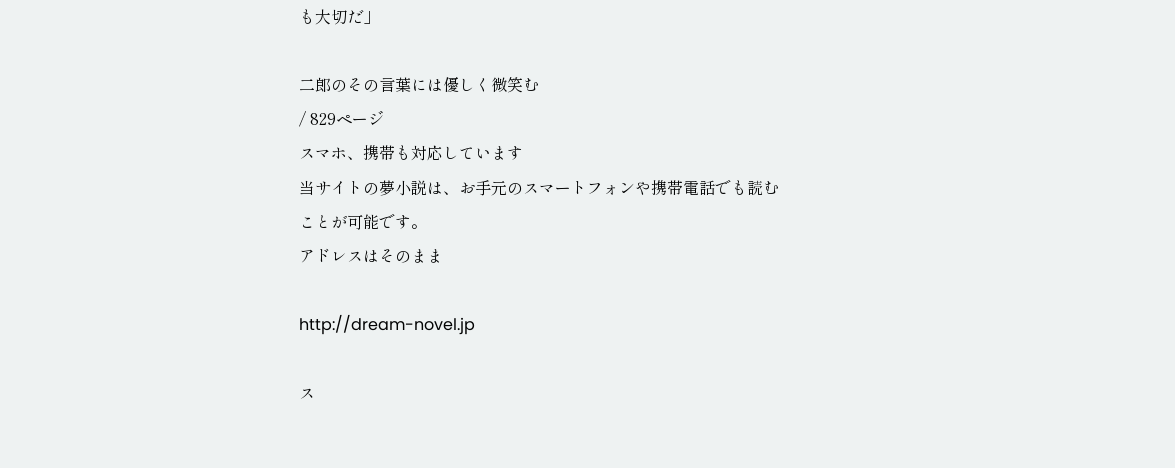も大切だ」

二郎のその言葉には優しく微笑む
/ 829ページ
スマホ、携帯も対応しています
当サイトの夢小説は、お手元のスマートフォンや携帯電話でも読むことが可能です。
アドレスはそのまま

http://dream-novel.jp

ス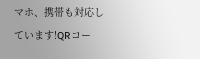マホ、携帯も対応しています!QRコー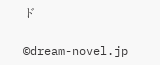ド

©dream-novel.jp